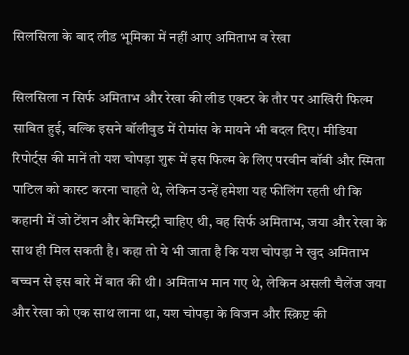सिलसिला के बाद लीड भूमिका में नहीं आए अमिताभ व रेखा

सिलसिला न सिर्फ अमिताभ और रेखा की लीड एक्टर के तौर पर आखिरी फिल्म साबित हुई, बल्कि इसने बॉलीवुड में रोमांस के मायने भी बदल दिए। मीडिया रिपोर्ट्स की मानें तो यश चोपड़ा शुरू में इस फिल्म के लिए परवीन बॉबी और स्मिता पाटिल को कास्ट करना चाहते थे, लेकिन उन्हें हमेशा यह फीलिंग रहती थी कि कहानी में जो टेंशन और केमिस्ट्री चाहिए थी, वह सिर्फ अमिताभ, जया और रेखा के साथ ही मिल सकती है। कहा तो ये भी जाता है कि यश चोपड़ा ने खुद अमिताभ बच्चन से इस बारे में बात की थी। अमिताभ मान गए थे, लेकिन असली चैलेंज जया और रेखा को एक साथ लाना था, यश चोपड़ा के विजन और स्क्रिप्ट की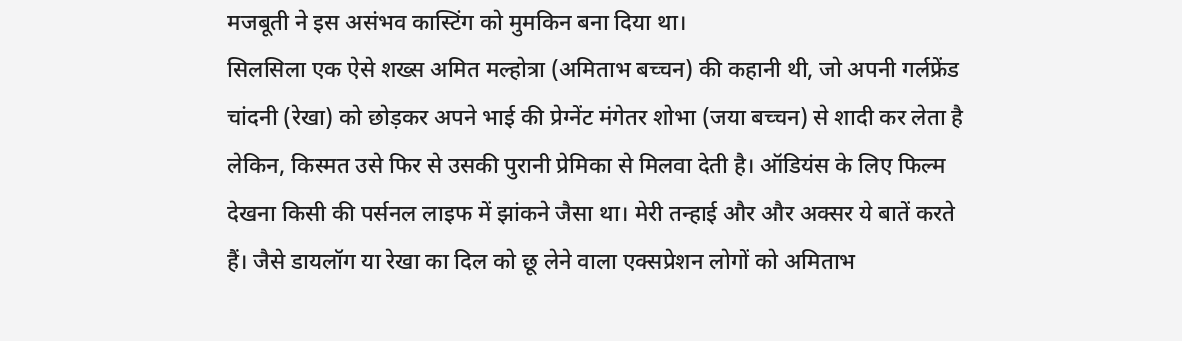मजबूती ने इस असंभव कास्टिंग को मुमकिन बना दिया था।
सिलसिला एक ऐसे शख्स अमित मल्होत्रा (अमिताभ बच्चन) की कहानी थी, जो अपनी गर्लफ्रेंड चांदनी (रेखा) को छोड़कर अपने भाई की प्रेग्नेंट मंगेतर शोभा (जया बच्चन) से शादी कर लेता है लेकिन, किस्मत उसे फिर से उसकी पुरानी प्रेमिका से मिलवा देती है। ऑडियंस के लिए फिल्म देखना किसी की पर्सनल लाइफ में झांकने जैसा था। मेरी तन्हाई और और अक्सर ये बातें करते हैं। जैसे डायलॉग या रेखा का दिल को छू लेने वाला एक्सप्रेशन लोगों को अमिताभ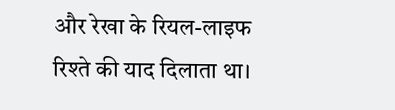और रेखा के रियल-लाइफ रिश्ते की याद दिलाता था।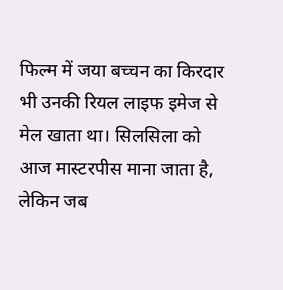फिल्म में जया बच्चन का किरदार भी उनकी रियल लाइफ इमेज से मेल खाता था। सिलसिला को आज मास्टरपीस माना जाता है, लेकिन जब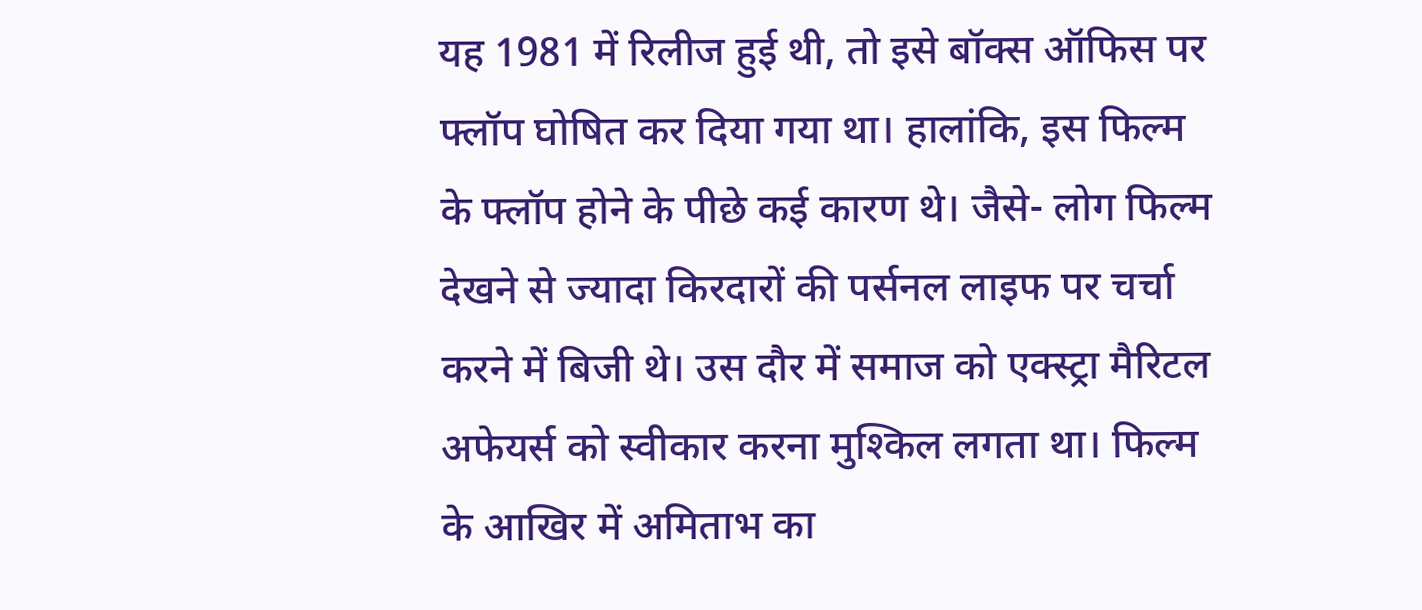यह 1981 में रिलीज हुई थी, तो इसे बॉक्स ऑफिस पर फ्लॉप घोषित कर दिया गया था। हालांकि, इस फिल्म के फ्लॉप होने के पीछे कई कारण थे। जैसे- लोग फिल्म देखने से ज्यादा किरदारों की पर्सनल लाइफ पर चर्चा करने में बिजी थे। उस दौर में समाज को एक्स्ट्रा मैरिटल अफेयर्स को स्वीकार करना मुश्किल लगता था। फिल्म के आखिर में अमिताभ का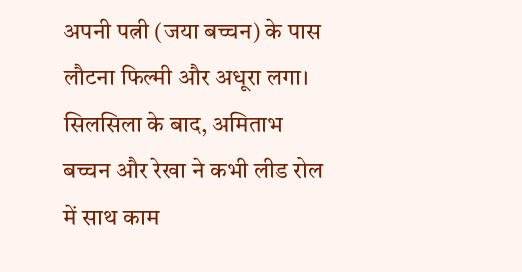अपनी पत्नी (जया बच्चन) के पास लौटना फिल्मी और अधूरा लगा। सिलसिला के बाद, अमिताभ बच्चन और रेखा ने कभी लीड रोल में साथ काम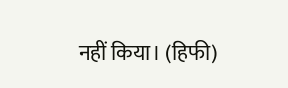नहीं किया। (हिफी)